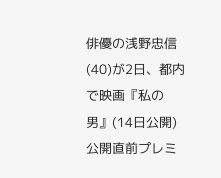俳優の浅野忠信(40)が2日、都内で映画『私の男』(14日公開)公開直前プレミ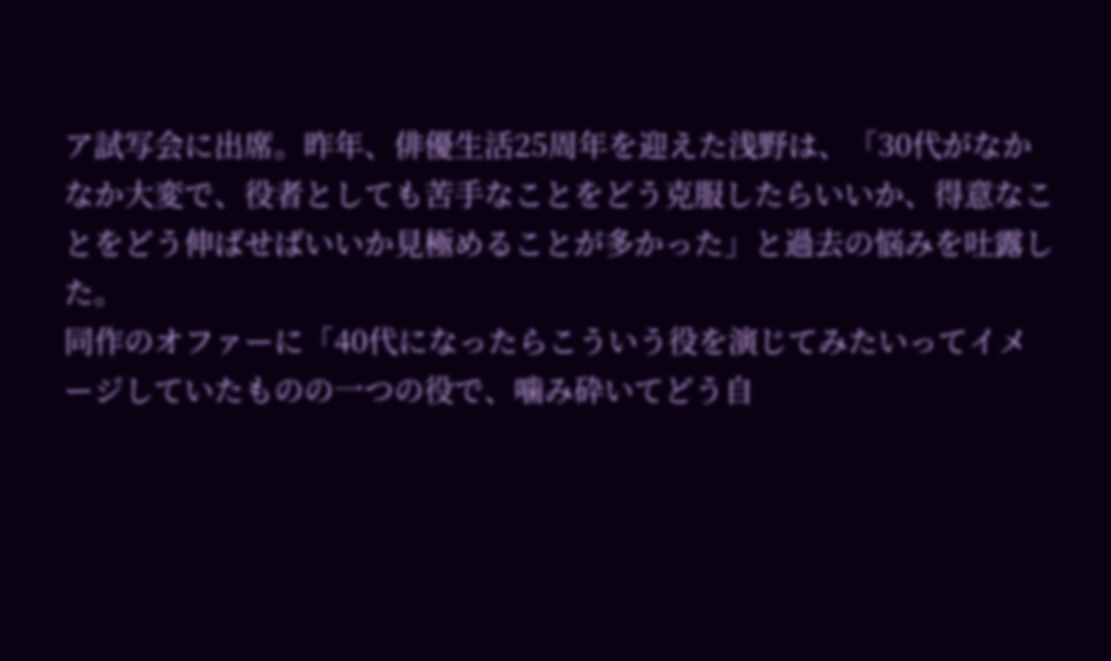ア試写会に出席。昨年、俳優生活25周年を迎えた浅野は、「30代がなかなか大変で、役者としても苦手なことをどう克服したらいいか、得意なことをどう伸ばせばいいか見極めることが多かった」と過去の悩みを吐露した。
同作のオファーに「40代になったらこういう役を演じてみたいってイメージしていたものの一つの役で、噛み砕いてどう自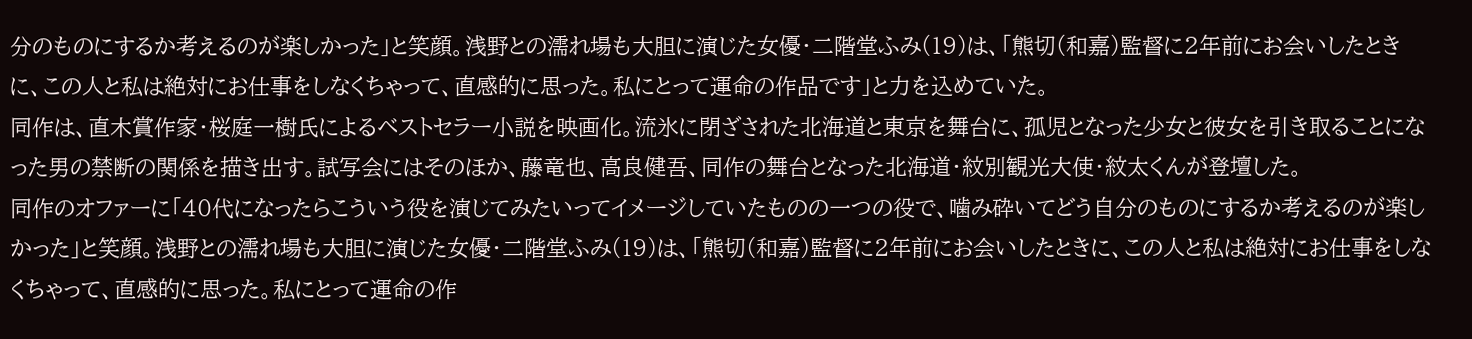分のものにするか考えるのが楽しかった」と笑顔。浅野との濡れ場も大胆に演じた女優・二階堂ふみ(19)は、「熊切(和嘉)監督に2年前にお会いしたときに、この人と私は絶対にお仕事をしなくちゃって、直感的に思った。私にとって運命の作品です」と力を込めていた。
同作は、直木賞作家・桜庭一樹氏によるベストセラー小説を映画化。流氷に閉ざされた北海道と東京を舞台に、孤児となった少女と彼女を引き取ることになった男の禁断の関係を描き出す。試写会にはそのほか、藤竜也、高良健吾、同作の舞台となった北海道・紋別観光大使・紋太くんが登壇した。
同作のオファーに「40代になったらこういう役を演じてみたいってイメージしていたものの一つの役で、噛み砕いてどう自分のものにするか考えるのが楽しかった」と笑顔。浅野との濡れ場も大胆に演じた女優・二階堂ふみ(19)は、「熊切(和嘉)監督に2年前にお会いしたときに、この人と私は絶対にお仕事をしなくちゃって、直感的に思った。私にとって運命の作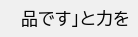品です」と力を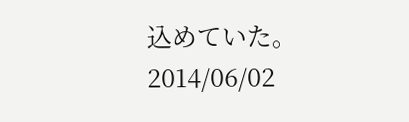込めていた。
2014/06/02